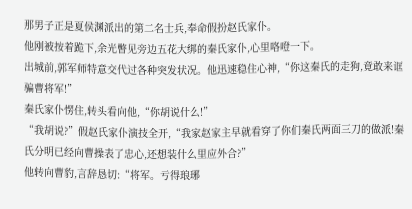那男子正是夏侯渊派出的第二名士兵,奉命假扮赵氏家仆。
他刚被按着跪下,余光瞥见旁边五花大绑的秦氏家仆,心里咯噔一下。
出城前,郭军师特意交代过各种突发状况。他迅速稳住心神,“你这秦氏的走狗,竟敢来诓骗曹将军!”
秦氏家仆愣住,转头看向他,“你胡说什么!”
“我胡说?”假赵氏家仆演技全开,“我家赵家主早就看穿了你们秦氏两面三刀的做派!秦氏分明已经向曹操表了忠心,还想装什么里应外合?”
他转向曹豹,言辞恳切:“将军。亏得琅琊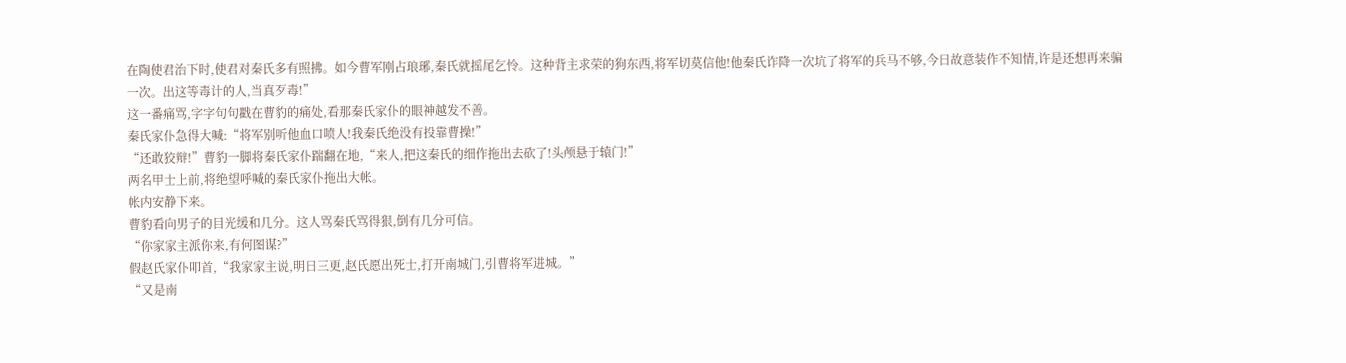在陶使君治下时,使君对秦氏多有照拂。如今曹军刚占琅琊,秦氏就摇尾乞怜。这种背主求荣的狗东西,将军切莫信他!他秦氏诈降一次坑了将军的兵马不够,今日故意装作不知情,许是还想再来骗一次。出这等毒计的人,当真歹毒!”
这一番痛骂,字字句句戳在曹豹的痛处,看那秦氏家仆的眼神越发不善。
秦氏家仆急得大喊:“将军别听他血口喷人!我秦氏绝没有投靠曹操!”
“还敢狡辩!”曹豹一脚将秦氏家仆踹翻在地,“来人,把这秦氏的细作拖出去砍了!头颅悬于辕门!”
两名甲士上前,将绝望呼喊的秦氏家仆拖出大帐。
帐内安静下来。
曹豹看向男子的目光缓和几分。这人骂秦氏骂得狠,倒有几分可信。
“你家家主派你来,有何图谋?”
假赵氏家仆叩首,“我家家主说,明日三更,赵氏愿出死士,打开南城门,引曹将军进城。”
“又是南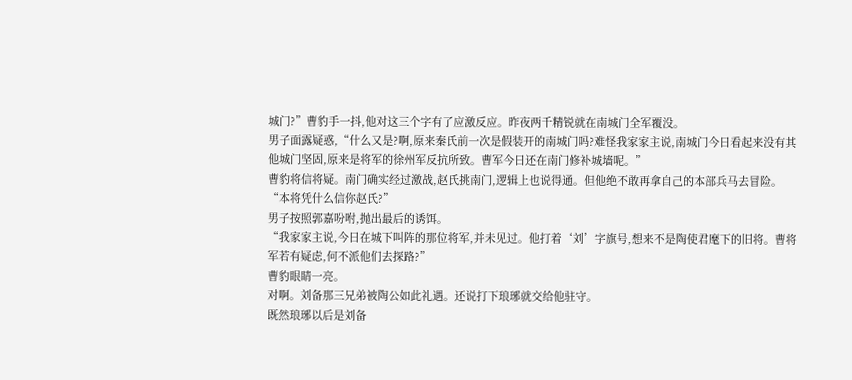城门?”曹豹手一抖,他对这三个字有了应激反应。昨夜两千精锐就在南城门全军覆没。
男子面露疑惑,“什么又是?啊,原来秦氏前一次是假装开的南城门吗?难怪我家家主说,南城门今日看起来没有其他城门坚固,原来是将军的徐州军反抗所致。曹军今日还在南门修补城墙呢。”
曹豹将信将疑。南门确实经过激战,赵氏挑南门,逻辑上也说得通。但他绝不敢再拿自己的本部兵马去冒险。
“本将凭什么信你赵氏?”
男子按照郭嘉吩咐,抛出最后的诱饵。
“我家家主说,今日在城下叫阵的那位将军,并未见过。他打着‘刘’字旗号,想来不是陶使君麾下的旧将。曹将军若有疑虑,何不派他们去探路?”
曹豹眼睛一亮。
对啊。刘备那三兄弟被陶公如此礼遇。还说打下琅琊就交给他驻守。
既然琅琊以后是刘备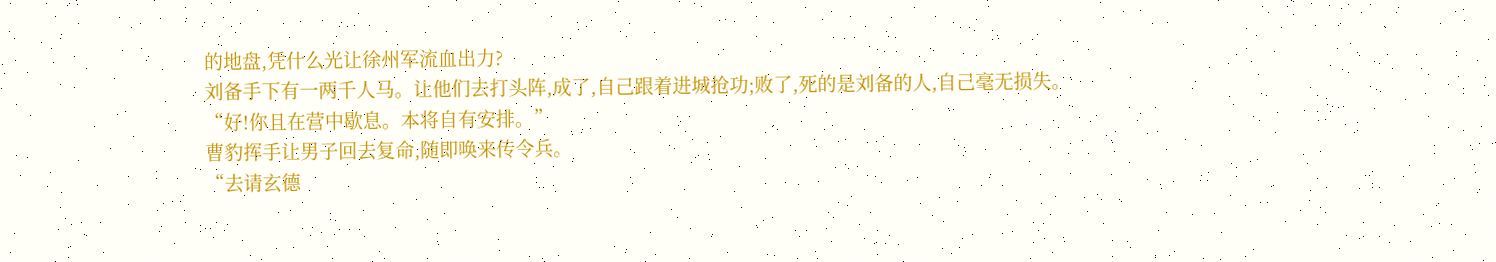的地盘,凭什么光让徐州军流血出力?
刘备手下有一两千人马。让他们去打头阵,成了,自己跟着进城抢功;败了,死的是刘备的人,自己毫无损失。
“好!你且在营中歇息。本将自有安排。”
曹豹挥手让男子回去复命,随即唤来传令兵。
“去请玄德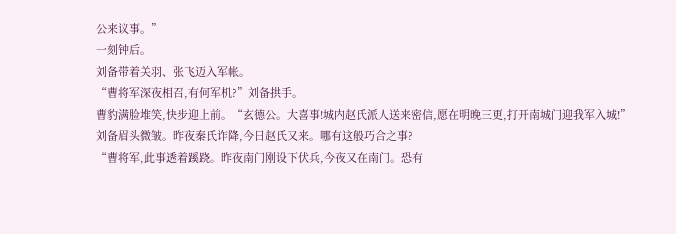公来议事。”
一刻钟后。
刘备带着关羽、张飞迈入军帐。
“曹将军深夜相召,有何军机?”刘备拱手。
曹豹满脸堆笑,快步迎上前。“玄德公。大喜事!城内赵氏派人送来密信,愿在明晚三更,打开南城门迎我军入城!”
刘备眉头微皱。昨夜秦氏诈降,今日赵氏又来。哪有这般巧合之事?
“曹将军,此事透着蹊跷。昨夜南门刚设下伏兵,今夜又在南门。恐有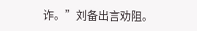诈。”刘备出言劝阻。